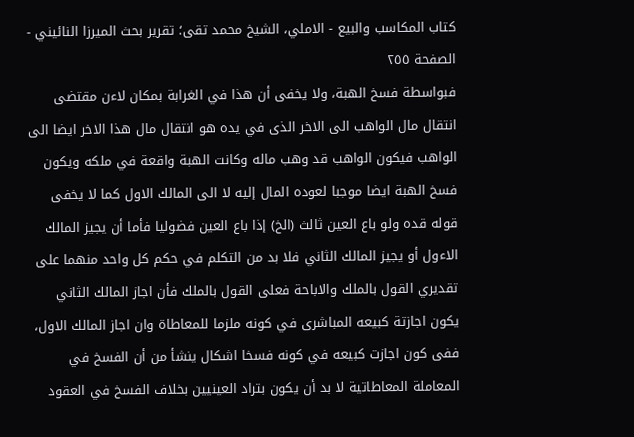كتاب المكاسب والبيع - الاملي، الشيخ محمد تقى؛ تقرير بحث الميرزا النائيني - الصفحة ٢٥٥
فبواسطة فسخ الهبة، ولا يخفى أن هذا في الغرابة بمكان لاءن مقتضى انتقال مال الواهب الى الاخر الذى في يده هو انتقال مال هذا الاخر ايضا الى الواهب فيكون الواهب قد وهب ماله وكانت الهبة واقعة في ملكه ويكون فسخ الهبة ايضا موجبا لعوده المال إليه لا الى المالك الاول كما لا يخفى قوله قده ولو باع العين ثالث (الخ) إذا باع العين فضوليا فأما أن يجيز المالك الاءول أو يجيز المالك الثاني فلا بد من التكلم في حكم كل واحد منهما على تقديري القول بالملك والاباحة فعلى القول بالملك فأن اجاز المالك الثاني يكون اجازتة كبيعه المباشرى في كونه ملزما للمعاطاة وان اجاز المالك الاول، ففى كون اجازت كبيعه في كونه فسخا اشكال ينشأ من أن الفسخ في المعاملة المعاطاتية لا بد أن يكون بتراد العينيين بخلاف الفسخ في العقود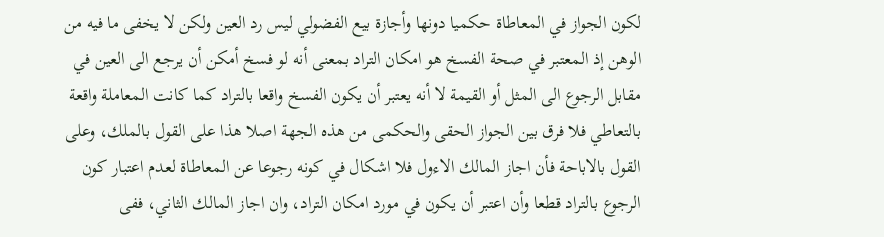لكون الجواز في المعاطاة حكميا دونها وأجازة بيع الفضولي ليس رد العين ولكن لا يخفى ما فيه من الوهن إذ المعتبر في صحة الفسخ هو امكان التراد بمعنى أنه لو فسخ أمكن أن يرجع الى العين في مقابل الرجوع الى المثل أو القيمة لا أنه يعتبر أن يكون الفسخ واقعا بالتراد كما كانت المعاملة واقعة بالتعاطي فلا فرق بين الجواز الحقى والحكمى من هذه الجهة اصلا هذا على القول بالملك، وعلى القول بالاباحة فأن اجاز المالك الاءول فلا اشكال في كونه رجوعا عن المعاطاة لعدم اعتبار كون الرجوع بالتراد قطعا وأن اعتبر أن يكون في مورد امكان التراد، وان اجاز المالك الثاني، ففى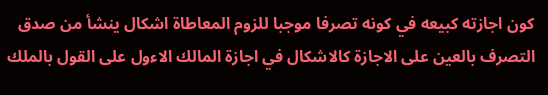كون اجازته كبيعه في كونه تصرفا موجبا للزوم المعاطاة اشكال ينشأ من صدق التصرف بالعين على الاجازة كالاشكال في اجازة المالك الاءول على القول بالملك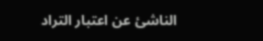الناشئ عن اعتبار التراد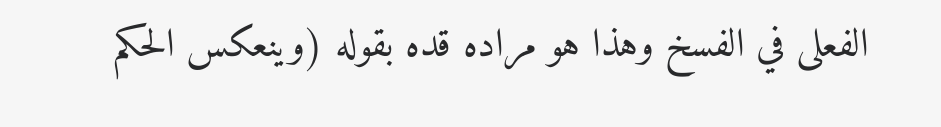الفعلى في الفسخ وهذا هو مراده قده بقوله (وينعكس الحكم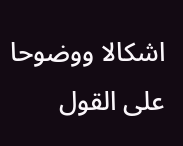اشكالا ووضوحا على القول